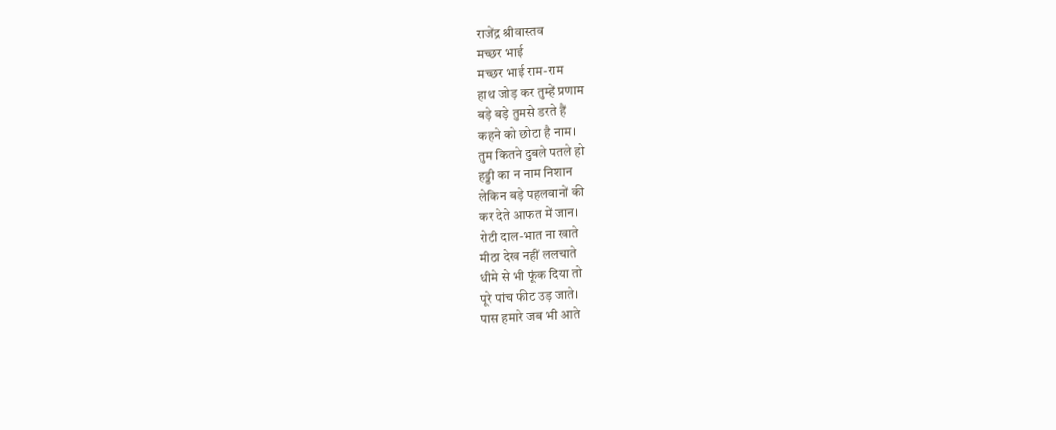राजेंद्र श्रीवास्तव
मच्छर भाई
मच्छर भाई राम-राम
हाथ जोड़ कर तुम्हें प्रणाम
बड़े बड़े तुमसे डरते हैं
कहने को छोटा है नाम।
तुम कितने दुबले पतले हो
हड्डी का न नाम निशान
लेकिन बड़े पहलवानों की
कर देते आफत में जान।
रोटी दाल-भात ना खाते
मीठा देख नहीं ललचाते
धीमे से भी फूंक दिया तो
पूरे पांच फीट उड़ जाते।
पास हमारे जब भी आते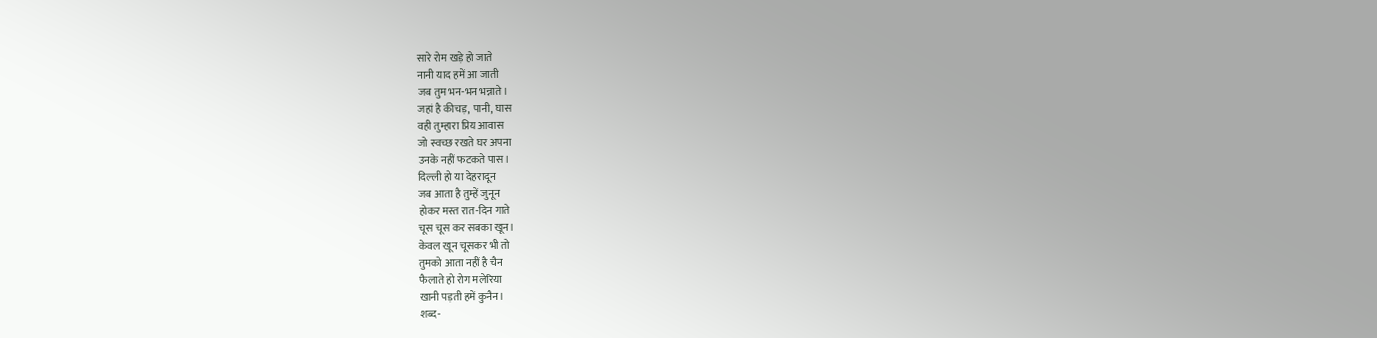सारे रोम खड़े हो जाते
नानी याद हमें आ जाती
जब तुम भन-भन भन्नाते।
जहां है कीचड़, पानी, घास
वही तुम्हारा प्रिय आवास
जो स्वच्छ रखते घर अपना
उनके नहीं फटकते पास।
दिल्ली हो या देहरादून
जब आता है तुम्हें जुनून
होकर मस्त रात-दिन गाते
चूस चूस कर सबका खून।
केवल खून चूसकर भी तो
तुमको आता नहीं है चैन
फैलाते हो रोग मलेरिया
खानी पड़ती हमें कुनैन।
शब्द-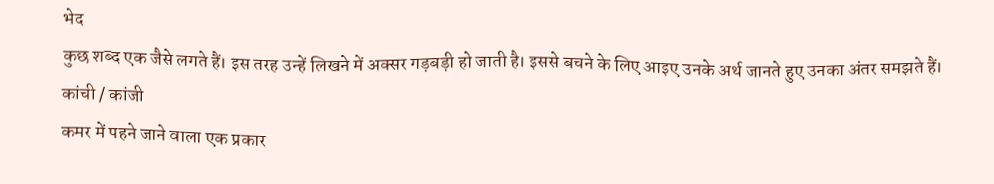भेद
कुछ शब्द एक जैसे लगते हैं। इस तरह उन्हें लिखने में अक्सर गड़बड़ी हो जाती है। इससे बचने के लिए आइए उनके अर्थ जानते हुए उनका अंतर समझते हैं।
कांची / कांजी
कमर में पहने जाने वाला एक प्रकार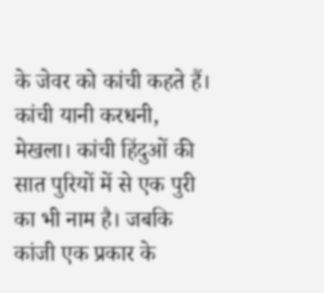के जेवर को कांची कहते हैं। कांची यानी करधनी, मेखला। कांची हिंदुओं की सात पुरियों में से एक पुरी का भी नाम है। जबकि कांजी एक प्रकार के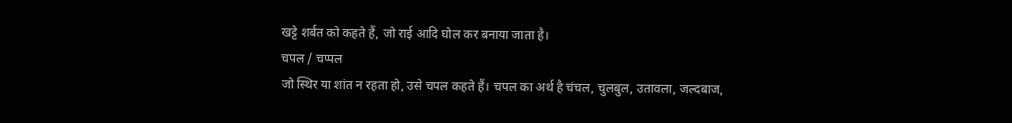खट्टे शर्बत को कहते हैं, जो राई आदि घोल कर बनाया जाता है।
चपल / चप्पल
जो स्थिर या शांत न रहता हो, उसे चपल कहते हैं। चपल का अर्थ है चंचल, चुलबुल, उतावला, जल्दबाज,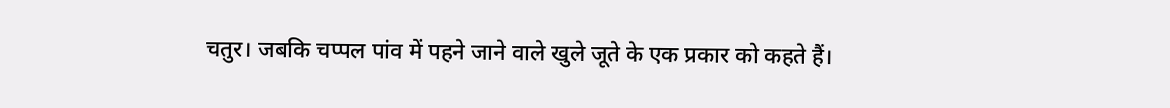चतुर। जबकि चप्पल पांव में पहने जाने वाले खुले जूते के एक प्रकार को कहते हैं।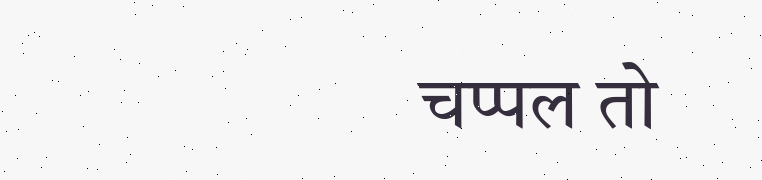चप्पल तो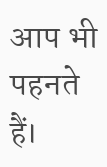आप भी पहनते हैं।